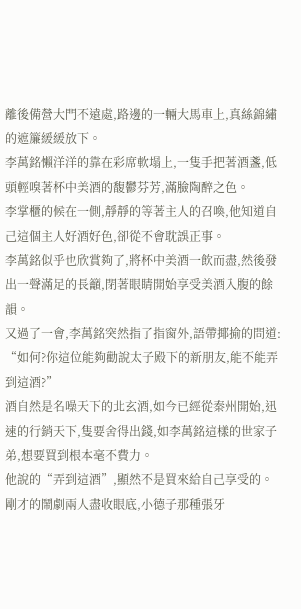離後備營大門不遠處,路邊的一輛大馬車上,真絲錦繡的遮簾緩緩放下。
李萬銘懶洋洋的靠在彩席軟塌上,一隻手把著酒盞,低頭輕嗅著杯中美酒的馥鬱芬芳,滿臉陶醉之色。
李掌櫃的候在一側,靜靜的等著主人的召喚,他知道自己這個主人好酒好色,卻從不會耽誤正事。
李萬銘似乎也欣賞夠了,將杯中美酒一飲而盡,然後發出一聲滿足的長籲,閉著眼睛開始享受美酒入腹的餘韻。
又過了一會,李萬銘突然指了指窗外,語帶揶揄的問道:
“如何?你這位能夠勸說太子殿下的新朋友,能不能弄到這酒?”
酒自然是名噪天下的北玄酒,如今已經從秦州開始,迅速的行銷天下,隻要舍得出錢,如李萬銘這樣的世家子弟,想要買到根本毫不費力。
他說的“弄到這酒”,顯然不是買來給自己享受的。
剛才的鬧劇兩人盡收眼底,小德子那種張牙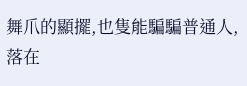舞爪的顯擺,也隻能騙騙普通人,落在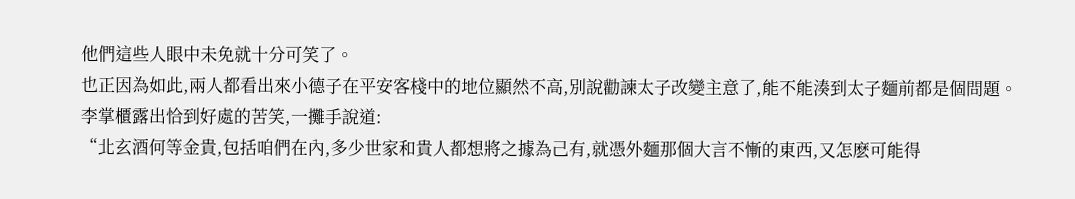他們這些人眼中未免就十分可笑了。
也正因為如此,兩人都看出來小德子在平安客棧中的地位顯然不高,別說勸諫太子改變主意了,能不能湊到太子麵前都是個問題。
李掌櫃露出恰到好處的苦笑,一攤手說道:
“北玄酒何等金貴,包括咱們在內,多少世家和貴人都想將之據為己有,就憑外麵那個大言不慚的東西,又怎麽可能得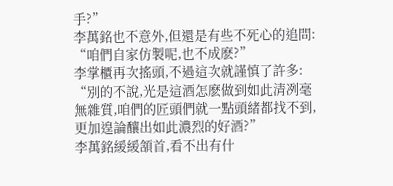手?”
李萬銘也不意外,但還是有些不死心的追問:
“咱們自家仿製呢,也不成麽?”
李掌櫃再次搖頭,不過這次就謹慎了許多:
“別的不說,光是這酒怎麽做到如此清冽毫無雜質,咱們的匠頭們就一點頭緒都找不到,更加遑論釀出如此濃烈的好酒?”
李萬銘緩緩頷首,看不出有什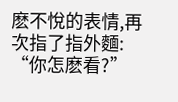麽不悅的表情,再次指了指外麵:
“你怎麽看?”